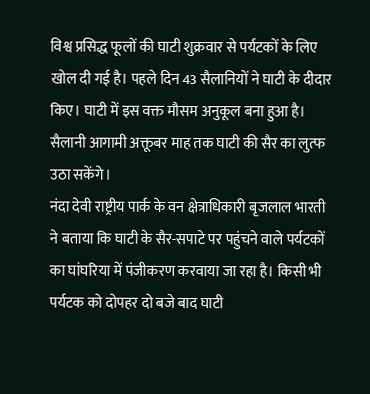विश्व प्रसिद्ध फूलों की घाटी शुक्रवार से पर्यटकों के लिए खोल दी गई है। पहले दिन 43 सैलानियों ने घाटी के दीदार किए। घाटी में इस वक्त मौसम अनुकूल बना हुआ है। सैलानी आगामी अक्तूबर माह तक घाटी की सैर का लुत्फ उठा सकेंगे।
नंदा देवी राष्ट्रीय पार्क के वन क्षेत्राधिकारी बृजलाल भारती ने बताया कि घाटी के सैर-सपाटे पर पहुंचने वाले पर्यटकों का घांघरिया में पंजीकरण करवाया जा रहा है। किसी भी पर्यटक को दोपहर दो बजे बाद घाटी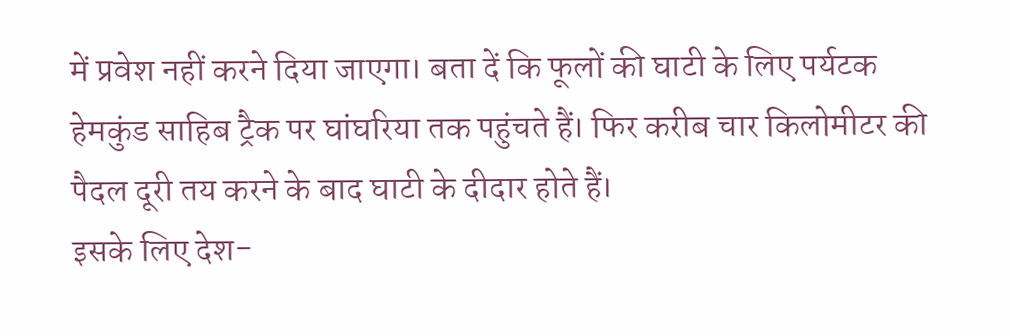में प्रवेश नहीं करने दिया जाएगा। बता दें कि फूलों की घाटी के लिए पर्यटक हेमकुंड साहिब ट्रैक पर घांघरिया तक पहुंचते हैं। फिर करीब चार किलोमीटर की पैदल दूरी तय करने के बाद घाटी के दीदार होते हैं।
इसके लिए देश-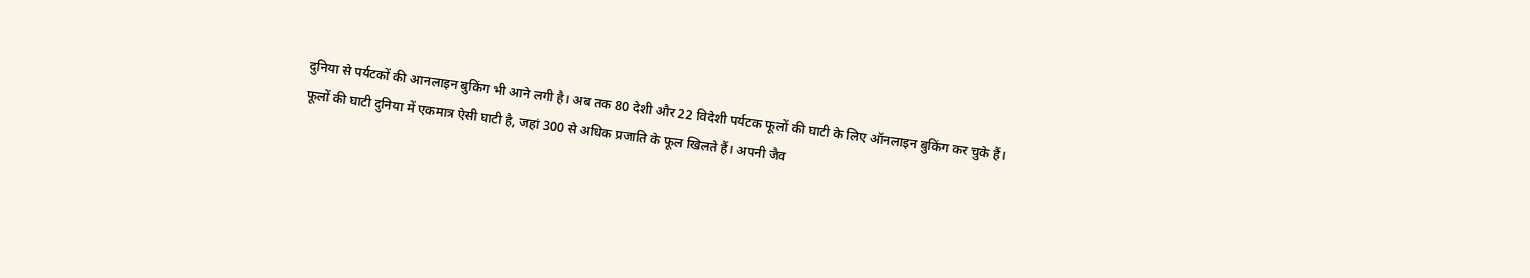दुनिया से पर्यटकों की आनलाइन बुकिंग भी आने लगी है। अब तक 80 देशी और 22 विदेशी पर्यटक फूलों की घाटी के लिए ऑनलाइन बुकिंग कर चुके हैं। फूलों की घाटी दुनिया में एकमात्र ऐसी घाटी है, जहां 300 से अधिक प्रजाति के फूल खिलते हैं। अपनी जैव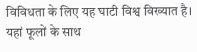विविधता के लिए यह घाटी विश्व विख्यात है। यहां फूलों के साथ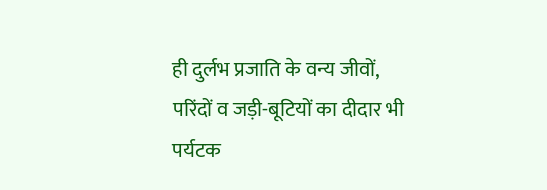ही दुर्लभ प्रजाति के वन्य जीवों, परिंदों व जड़ी-बूटियों का दीदार भी पर्यटक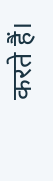करते हैं।